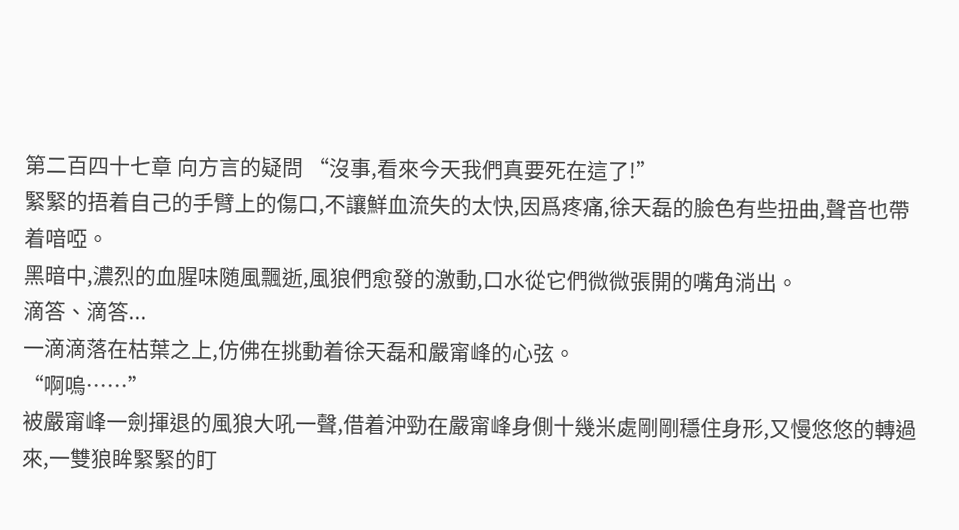第二百四十七章 向方言的疑問 “沒事,看來今天我們真要死在這了!”
緊緊的捂着自己的手臂上的傷口,不讓鮮血流失的太快,因爲疼痛,徐天磊的臉色有些扭曲,聲音也帶着喑啞。
黑暗中,濃烈的血腥味随風飄逝,風狼們愈發的激動,口水從它們微微張開的嘴角淌出。
滴答、滴答...
一滴滴落在枯葉之上,仿佛在挑動着徐天磊和嚴甯峰的心弦。
“啊嗚……”
被嚴甯峰一劍揮退的風狼大吼一聲,借着沖勁在嚴甯峰身側十幾米處剛剛穩住身形,又慢悠悠的轉過來,一雙狼眸緊緊的盯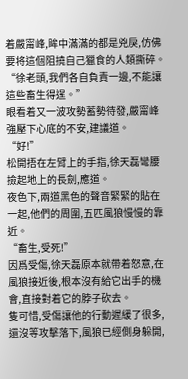着嚴甯峰,眸中滿滿的都是兇戾,仿佛要将這個阻撓自己獵食的人類撕碎。
“徐老頭,我們各自負責一邊,不能讓這些畜生得逞。”
眼看着又一波攻勢蓄勢待發,嚴甯峰強壓下心底的不安,建議道。
“好!”
松開捂在左臂上的手指,徐天磊彎腰撿起地上的長劍,應道。
夜色下,兩道黑色的聲音緊緊的貼在一起,他們的周圍,五匹風狼慢慢的靠近。
“畜生,受死!”
因爲受傷,徐天磊原本就帶着怒意,在風狼接近後,根本沒有給它出手的機會,直接對着它的脖子砍去。
隻可惜,受傷讓他的行動遲緩了很多,還沒等攻擊落下,風狼已經側身躲開,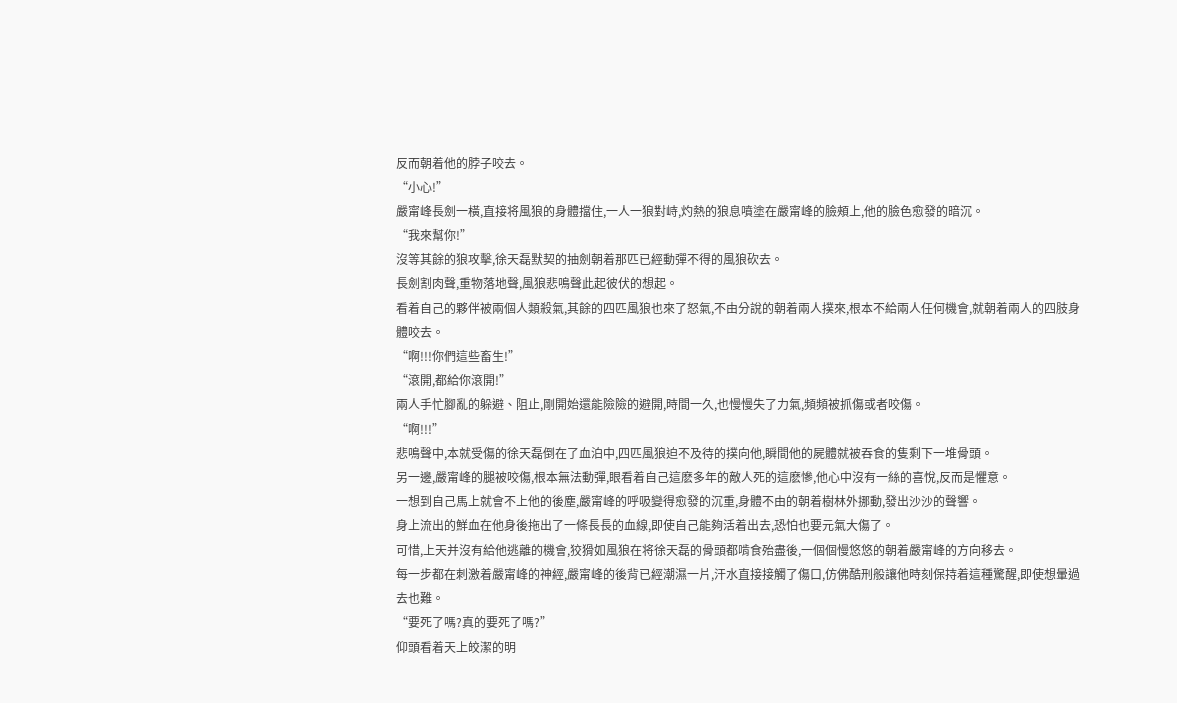反而朝着他的脖子咬去。
“小心!”
嚴甯峰長劍一橫,直接将風狼的身體擋住,一人一狼對峙,灼熱的狼息噴塗在嚴甯峰的臉頰上,他的臉色愈發的暗沉。
“我來幫你!”
沒等其餘的狼攻擊,徐天磊默契的抽劍朝着那匹已經動彈不得的風狼砍去。
長劍割肉聲,重物落地聲,風狼悲鳴聲此起彼伏的想起。
看着自己的夥伴被兩個人類殺氣,其餘的四匹風狼也來了怒氣,不由分說的朝着兩人撲來,根本不給兩人任何機會,就朝着兩人的四肢身體咬去。
“啊!!!你們這些畜生!”
“滾開,都給你滾開!”
兩人手忙腳亂的躲避、阻止,剛開始還能險險的避開,時間一久,也慢慢失了力氣,頻頻被抓傷或者咬傷。
“啊!!!”
悲鳴聲中,本就受傷的徐天磊倒在了血泊中,四匹風狼迫不及待的撲向他,瞬間他的屍體就被吞食的隻剩下一堆骨頭。
另一邊,嚴甯峰的腿被咬傷,根本無法動彈,眼看着自己這麽多年的敵人死的這麽慘,他心中沒有一絲的喜悅,反而是懼意。
一想到自己馬上就會不上他的後塵,嚴甯峰的呼吸變得愈發的沉重,身體不由的朝着樹林外挪動,發出沙沙的聲響。
身上流出的鮮血在他身後拖出了一條長長的血線,即使自己能夠活着出去,恐怕也要元氣大傷了。
可惜,上天并沒有給他逃離的機會,狡猾如風狼在将徐天磊的骨頭都啃食殆盡後,一個個慢悠悠的朝着嚴甯峰的方向移去。
每一步都在刺激着嚴甯峰的神經,嚴甯峰的後背已經潮濕一片,汗水直接接觸了傷口,仿佛酷刑般讓他時刻保持着這種驚醒,即使想暈過去也難。
“要死了嗎?真的要死了嗎?”
仰頭看着天上皎潔的明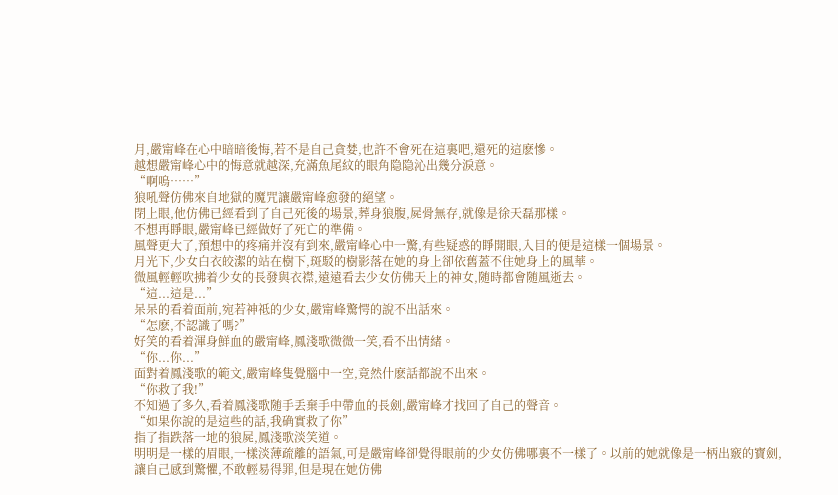月,嚴甯峰在心中暗暗後悔,若不是自己貪婪,也許不會死在這裏吧,還死的這麽慘。
越想嚴甯峰心中的悔意就越深,充滿魚尾紋的眼角隐隐沁出幾分淚意。
“啊嗚……”
狼吼聲仿佛來自地獄的魔咒讓嚴甯峰愈發的絕望。
閉上眼,他仿佛已經看到了自己死後的場景,葬身狼腹,屍骨無存,就像是徐天磊那樣。
不想再睜眼,嚴甯峰已經做好了死亡的準備。
風聲更大了,預想中的疼痛并沒有到來,嚴甯峰心中一驚,有些疑惑的睜開眼,入目的便是這樣一個場景。
月光下,少女白衣皎潔的站在樹下,斑駁的樹影落在她的身上卻依舊蓋不住她身上的風華。
微風輕輕吹拂着少女的長發與衣襟,遠遠看去少女仿佛天上的神女,随時都會随風逝去。
“這...這是...”
呆呆的看着面前,宛若神祗的少女,嚴甯峰驚愕的說不出話來。
“怎麽,不認識了嗎?”
好笑的看着渾身鮮血的嚴甯峰,鳳淺歌微微一笑,看不出情緒。
“你...你...”
面對着鳳淺歌的範文,嚴甯峰隻覺腦中一空,竟然什麽話都說不出來。
“你救了我!”
不知過了多久,看着鳳淺歌随手丢棄手中帶血的長劍,嚴甯峰才找回了自己的聲音。
“如果你說的是這些的話,我确實救了你”
指了指跌落一地的狼屍,鳳淺歌淡笑道。
明明是一樣的眉眼,一樣淡薄疏離的語氣,可是嚴甯峰卻覺得眼前的少女仿佛哪裏不一樣了。以前的她就像是一柄出竅的寶劍,讓自己感到驚懼,不敢輕易得罪,但是現在她仿佛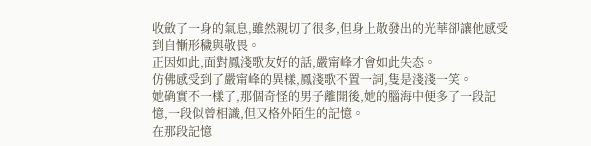收斂了一身的氣息,雖然親切了很多,但身上散發出的光華卻讓他感受到自慚形穢與敬畏。
正因如此,面對鳳淺歌友好的話,嚴甯峰才會如此失态。
仿佛感受到了嚴甯峰的異樣,鳳淺歌不置一詞,隻是淺淺一笑。
她确實不一樣了,那個奇怪的男子離開後,她的腦海中便多了一段記憶,一段似曾相識,但又格外陌生的記憶。
在那段記憶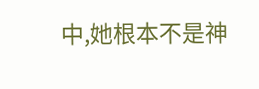中,她根本不是神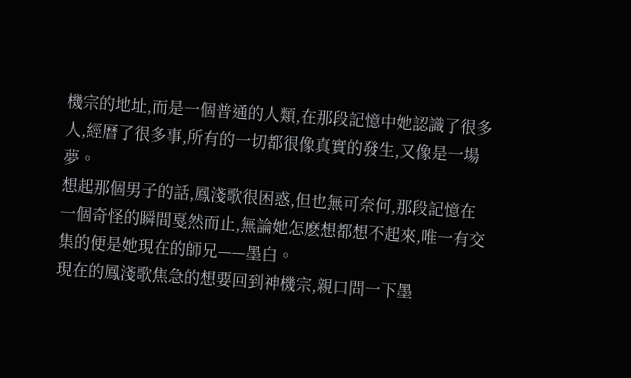機宗的地址,而是一個普通的人類,在那段記憶中她認識了很多人,經曆了很多事,所有的一切都很像真實的發生,又像是一場夢。
想起那個男子的話,鳳淺歌很困惑,但也無可奈何,那段記憶在一個奇怪的瞬間戛然而止,無論她怎麽想都想不起來,唯一有交集的便是她現在的師兄——墨白。
現在的鳳淺歌焦急的想要回到神機宗,親口問一下墨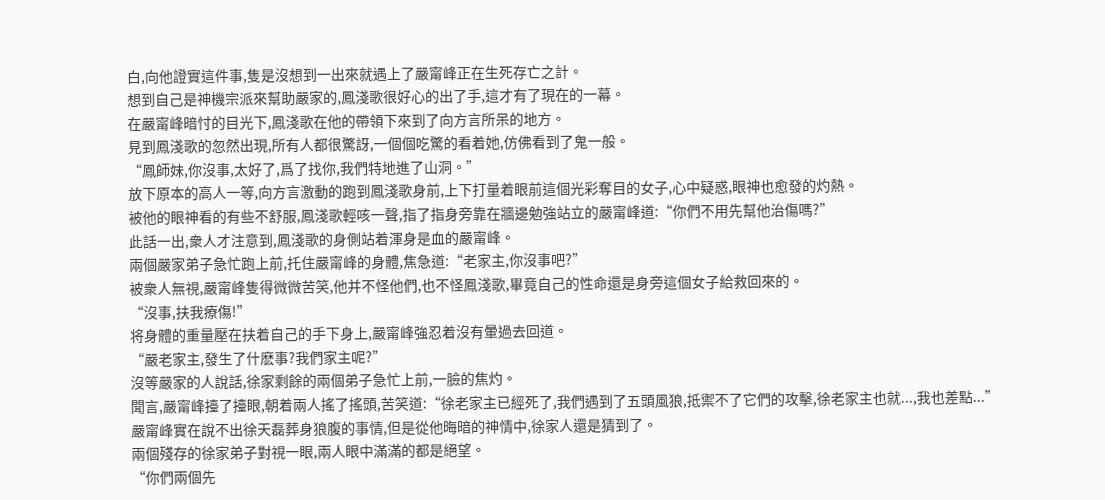白,向他證實這件事,隻是沒想到一出來就遇上了嚴甯峰正在生死存亡之計。
想到自己是神機宗派來幫助嚴家的,鳳淺歌很好心的出了手,這才有了現在的一幕。
在嚴甯峰暗忖的目光下,鳳淺歌在他的帶領下來到了向方言所呆的地方。
見到鳳淺歌的忽然出現,所有人都很驚訝,一個個吃驚的看着她,仿佛看到了鬼一般。
“鳳師妹,你沒事,太好了,爲了找你,我們特地進了山洞。”
放下原本的高人一等,向方言激動的跑到鳳淺歌身前,上下打量着眼前這個光彩奪目的女子,心中疑惑,眼神也愈發的灼熱。
被他的眼神看的有些不舒服,鳳淺歌輕咳一聲,指了指身旁靠在牆邊勉強站立的嚴甯峰道:“你們不用先幫他治傷嗎?”
此話一出,衆人才注意到,鳳淺歌的身側站着渾身是血的嚴甯峰。
兩個嚴家弟子急忙跑上前,托住嚴甯峰的身體,焦急道:“老家主,你沒事吧?”
被衆人無視,嚴甯峰隻得微微苦笑,他并不怪他們,也不怪鳳淺歌,畢竟自己的性命還是身旁這個女子給救回來的。
“沒事,扶我療傷!”
将身體的重量壓在扶着自己的手下身上,嚴甯峰強忍着沒有暈過去回道。
“嚴老家主,發生了什麽事?我們家主呢?”
沒等嚴家的人說話,徐家剩餘的兩個弟子急忙上前,一臉的焦灼。
聞言,嚴甯峰擡了擡眼,朝着兩人搖了搖頭,苦笑道:“徐老家主已經死了,我們遇到了五頭風狼,抵禦不了它們的攻擊,徐老家主也就...,我也差點...”
嚴甯峰實在說不出徐天磊葬身狼腹的事情,但是從他晦暗的神情中,徐家人還是猜到了。
兩個殘存的徐家弟子對視一眼,兩人眼中滿滿的都是絕望。
“你們兩個先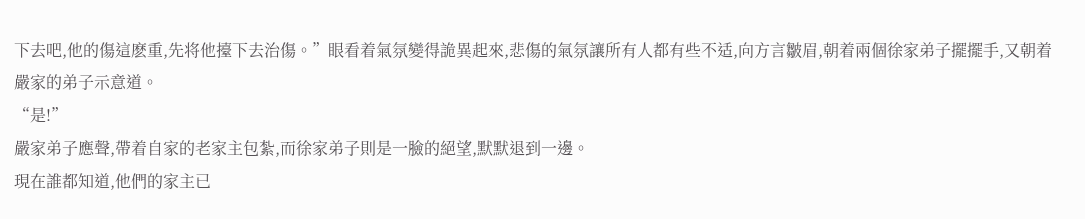下去吧,他的傷這麽重,先将他擡下去治傷。”眼看着氣氛變得詭異起來,悲傷的氣氛讓所有人都有些不适,向方言皺眉,朝着兩個徐家弟子擺擺手,又朝着嚴家的弟子示意道。
“是!”
嚴家弟子應聲,帶着自家的老家主包紮,而徐家弟子則是一臉的絕望,默默退到一邊。
現在誰都知道,他們的家主已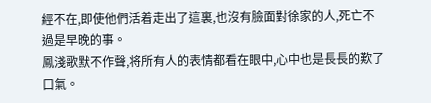經不在,即使他們活着走出了這裏,也沒有臉面對徐家的人,死亡不過是早晚的事。
鳳淺歌默不作聲,将所有人的表情都看在眼中,心中也是長長的歎了口氣。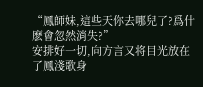“鳳師妹,這些天你去哪兒了?爲什麽會忽然消失?”
安排好一切,向方言又将目光放在了鳳淺歌身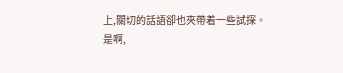上,關切的話語卻也夾帶着一些試探。
是啊,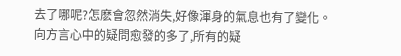去了哪呢?怎麽會忽然消失,好像渾身的氣息也有了變化。
向方言心中的疑問愈發的多了,所有的疑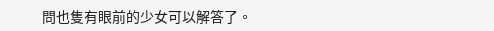問也隻有眼前的少女可以解答了。